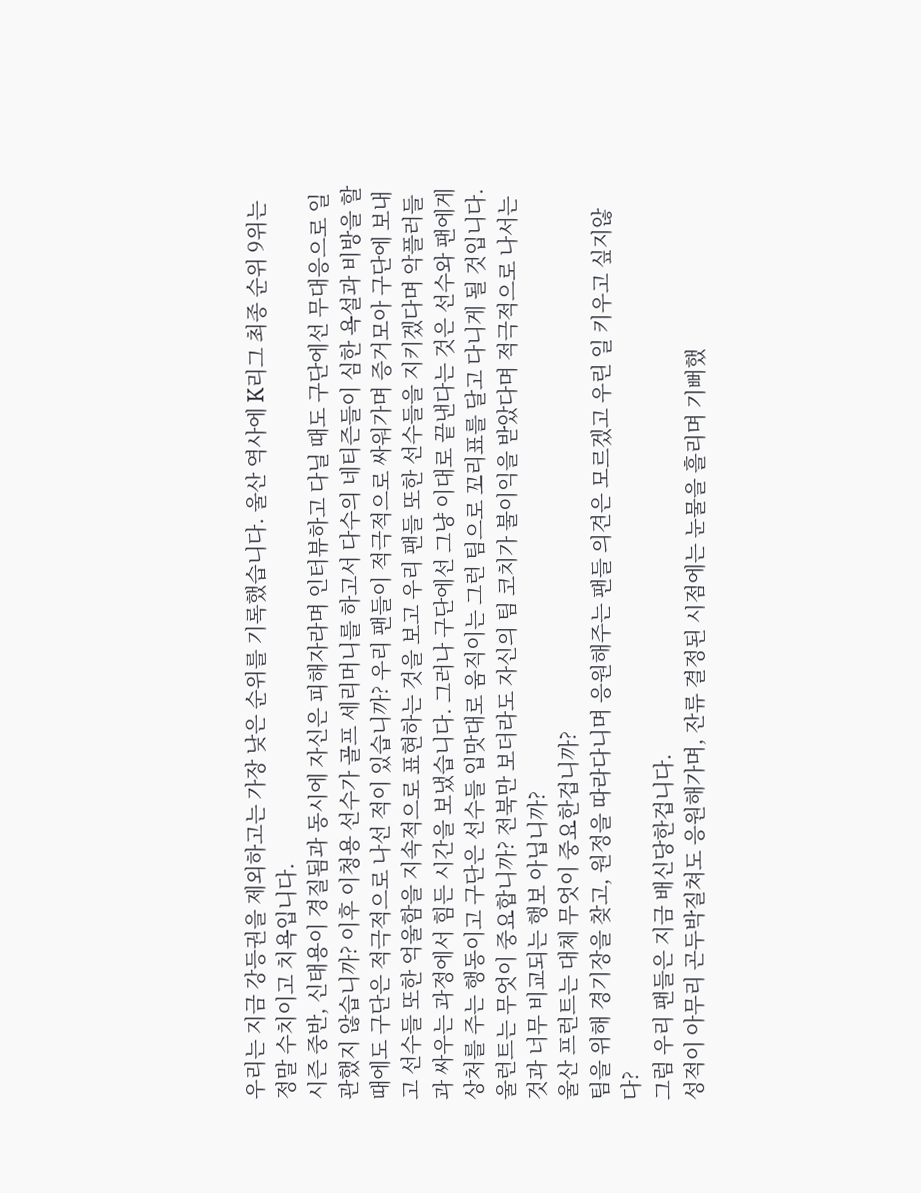우리는 지금 강등권을 제외하고는 가장 낮은 순위를 기록했습니다. 울산 역사에 K리그 최종 순위 9위는 정말 수치이고 치욕입니다.
시즌 중반, 신태용이 경질됨과 동시에 자신은 피해자라며 인터뷰하고 다닐 때도 구단에선 무대응으로 일관했지 않습니까? 이후 이청용 선수가 골프 세리머니를 하고서 다수의 네티즌들이 심한 욕설과 비방을 할 때에도 구단은 적극적으로 나선 적이 있습니까? 우리 팬들이 적극적으로 싸워가며 증거모아 구단에 보내고 선수들 또한 억울함을 지속적으로 표현하는 것을 보고 우리 팬들 또한 선수들을 지키겠다며 악플러들과 싸우는 과정에서 힘든 시간을 보냈습니다. 그러나 구단에선 그냥 이대로 끝낸다는 것은 선수와 팬에게 상처를 주는 행동이고 구단은 선수들 입맛대로 움직이는 그런 팀으로 꼬리표를 달고 다니게 될 것입니다. 울런트는 무엇이 중요합니까? 전북만 보더라도 자신의 팀 코치가 불이익을 받았다며 적극적으로 나서는 것과 너무 비교되는 행보 아닙니까?
울산 프런트는 대체 무엇이 중요한겁니까?
팀을 위해 경기장을 찾고, 원정을 따라다니며 응원해주는 팬들 의견은 모르겠고 우린 일 키우고 싶지않다?
그럼 우리 팬들은 지금 배신당한겁니다.
성적이 아무리 곤두박질쳐도 응원해가며, 잔류 결정된 시점에는 눈물을 흘리며 기뻐했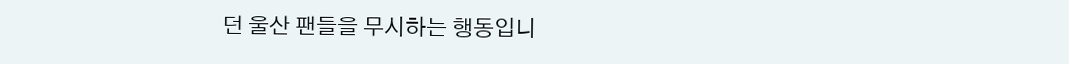던 울산 팬들을 무시하는 행동입니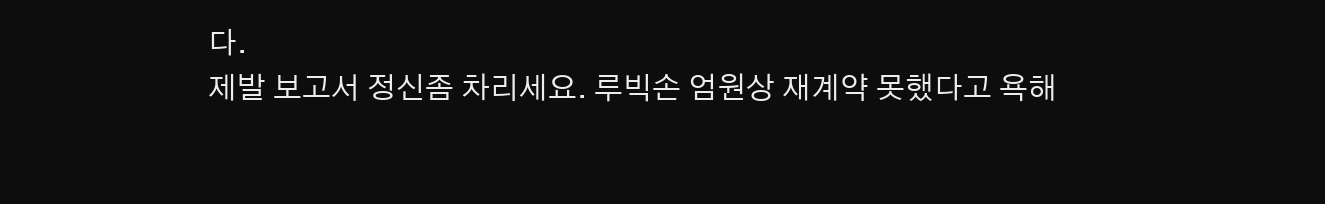다.
제발 보고서 정신좀 차리세요. 루빅손 엄원상 재계약 못했다고 욕해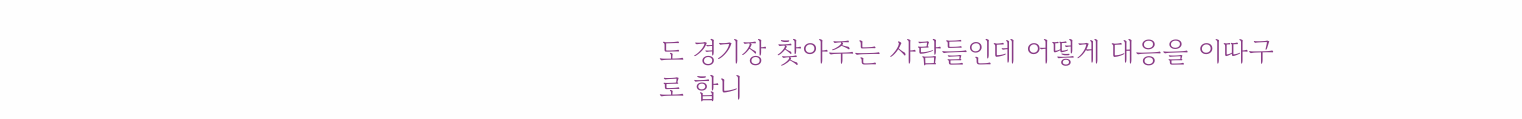도 경기장 찾아주는 사람들인데 어떻게 대응을 이따구로 합니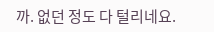까. 없던 정도 다 털리네요.